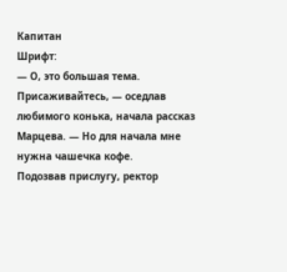Капитан
Шрифт:
— О, это большая тема. Присаживайтесь, — оседлав любимого конька, начала рассказ Марцева. — Но для начала мне нужна чашечка кофе.
Подозвав прислугу, ректор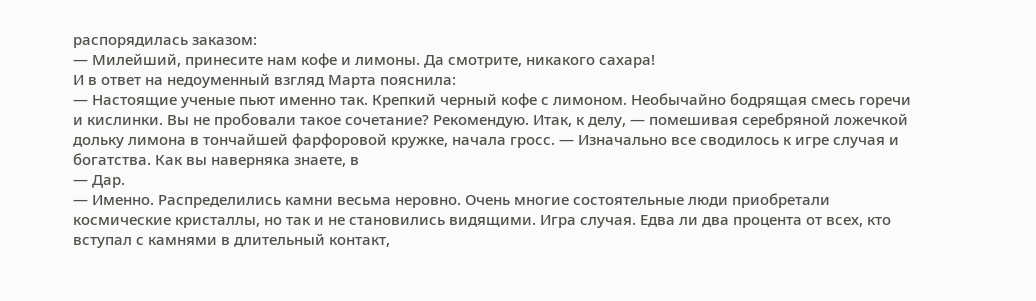распорядилась заказом:
— Милейший, принесите нам кофе и лимоны. Да смотрите, никакого сахара!
И в ответ на недоуменный взгляд Марта пояснила:
— Настоящие ученые пьют именно так. Крепкий черный кофе с лимоном. Необычайно бодрящая смесь горечи и кислинки. Вы не пробовали такое сочетание? Рекомендую. Итак, к делу, — помешивая серебряной ложечкой дольку лимона в тончайшей фарфоровой кружке, начала гросс. — Изначально все сводилось к игре случая и богатства. Как вы наверняка знаете, в
— Дар.
— Именно. Распределились камни весьма неровно. Очень многие состоятельные люди приобретали космические кристаллы, но так и не становились видящими. Игра случая. Едва ли два процента от всех, кто вступал с камнями в длительный контакт,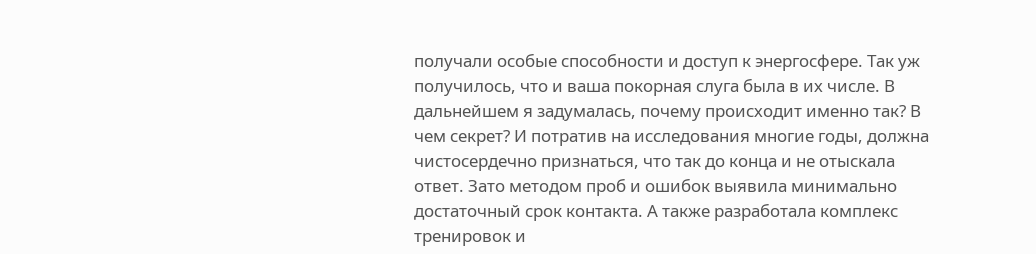получали особые способности и доступ к энергосфере. Так уж получилось, что и ваша покорная слуга была в их числе. В дальнейшем я задумалась, почему происходит именно так? В чем секрет? И потратив на исследования многие годы, должна чистосердечно признаться, что так до конца и не отыскала ответ. Зато методом проб и ошибок выявила минимально достаточный срок контакта. А также разработала комплекс тренировок и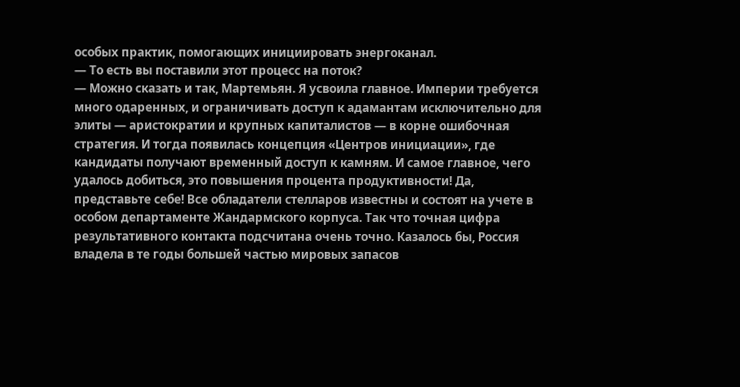особых практик, помогающих инициировать энергоканал.
— То есть вы поставили этот процесс на поток?
— Можно сказать и так, Мартемьян. Я усвоила главное. Империи требуется много одаренных, и ограничивать доступ к адамантам исключительно для элиты — аристократии и крупных капиталистов — в корне ошибочная стратегия. И тогда появилась концепция «Центров инициации», где кандидаты получают временный доступ к камням. И самое главное, чего удалось добиться, это повышения процента продуктивности! Да, представьте себе! Все обладатели стелларов известны и состоят на учете в особом департаменте Жандармского корпуса. Так что точная цифра результативного контакта подсчитана очень точно. Казалось бы, Россия владела в те годы большей частью мировых запасов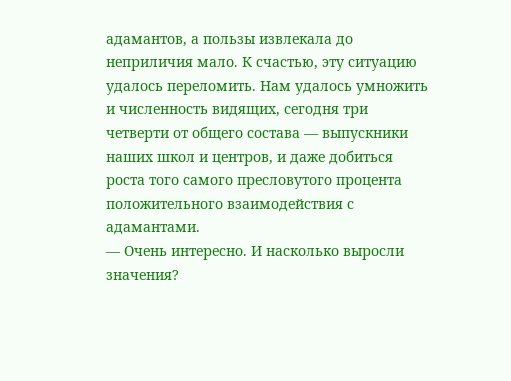адамантов, а пользы извлекала до неприличия мало. К счастью, эту ситуацию удалось переломить. Нам удалось умножить и численность видящих, сегодня три четверти от общего состава — выпускники наших школ и центров, и даже добиться роста того самого пресловутого процента положительного взаимодействия с адамантами.
— Очень интересно. И насколько выросли значения?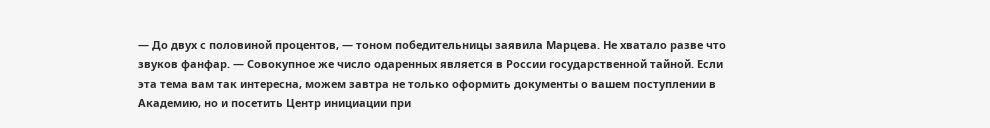— До двух с половиной процентов, — тоном победительницы заявила Марцева. Не хватало разве что звуков фанфар. — Совокупное же число одаренных является в России государственной тайной. Если эта тема вам так интересна, можем завтра не только оформить документы о вашем поступлении в Академию, но и посетить Центр инициации при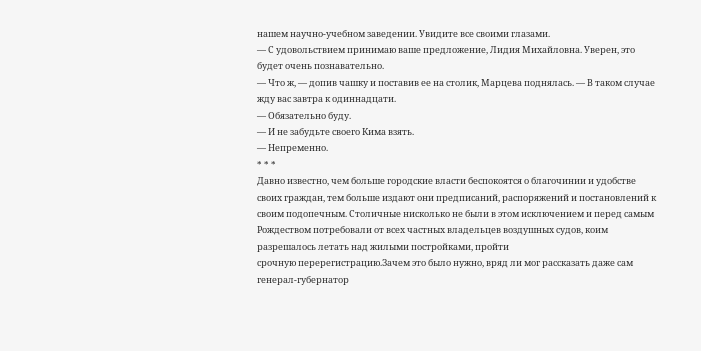нашем научно-учебном заведении. Увидите все своими глазами.
— С удовольствием принимаю ваше предложение, Лидия Михайловна. Уверен, это будет очень познавательно.
— Что ж, — допив чашку и поставив ее на столик, Марцева поднялась. — В таком случае жду вас завтра к одиннадцати.
— Обязательно буду.
— И не забудьте своего Кима взять.
— Непременно.
* * *
Давно известно, чем больше городские власти беспокоятся о благочинии и удобстве своих граждан, тем больше издают они предписаний, распоряжений и постановлений к своим подопечным. Столичные нисколько не были в этом исключением и перед самым Рождеством потребовали от всех частных владельцев воздушных судов, коим разрешалось летать над жилыми постройками, пройти
срочную перерегистрацию.Зачем это было нужно, вряд ли мог рассказать даже сам генерал-губернатор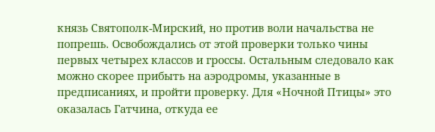князь Святополк-Мирский, но против воли начальства не попрешь. Освобождались от этой проверки только чины первых четырех классов и гроссы. Остальным следовало как можно скорее прибыть на аэродромы, указанные в предписаниях, и пройти проверку. Для «Ночной Птицы» это оказалась Гатчина, откуда ее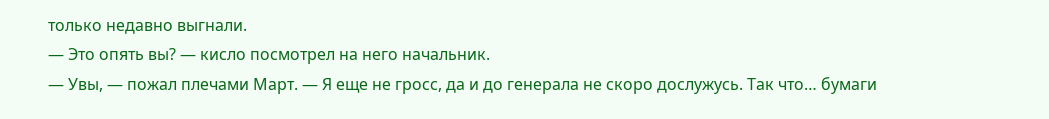только недавно выгнали.
— Это опять вы? — кисло посмотрел на него начальник.
— Увы, — пожал плечами Март. — Я еще не гросс, да и до генерала не скоро дослужусь. Так что… бумаги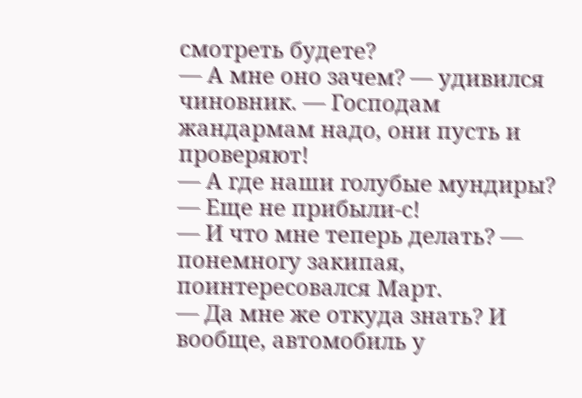смотреть будете?
— А мне оно зачем? — удивился чиновник. — Господам жандармам надо, они пусть и проверяют!
— А где наши голубые мундиры?
— Еще не прибыли-с!
— И что мне теперь делать? — понемногу закипая, поинтересовался Март.
— Да мне же откуда знать? И вообще, автомобиль у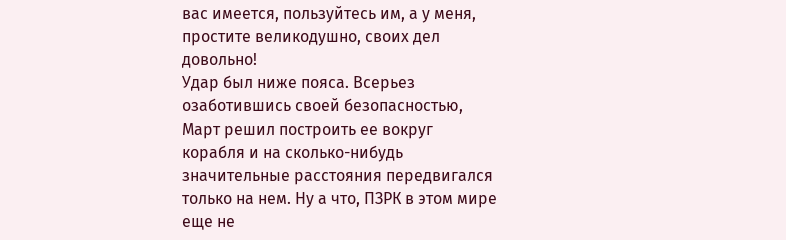вас имеется, пользуйтесь им, а у меня, простите великодушно, своих дел довольно!
Удар был ниже пояса. Всерьез озаботившись своей безопасностью, Март решил построить ее вокруг корабля и на сколько-нибудь значительные расстояния передвигался только на нем. Ну а что, ПЗРК в этом мире еще не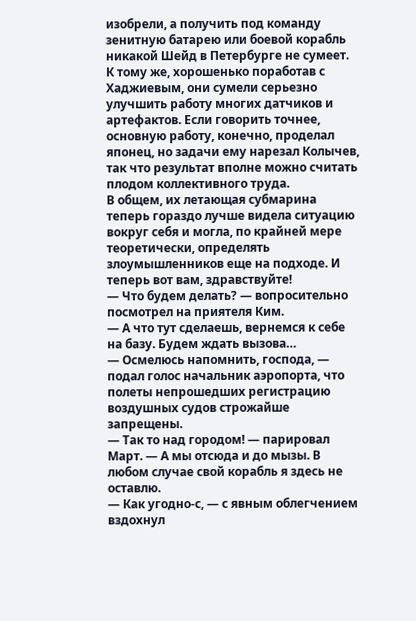изобрели, а получить под команду зенитную батарею или боевой корабль никакой Шейд в Петербурге не сумеет.
К тому же, хорошенько поработав с Хаджиевым, они сумели серьезно улучшить работу многих датчиков и артефактов. Если говорить точнее, основную работу, конечно, проделал японец, но задачи ему нарезал Колычев, так что результат вполне можно считать плодом коллективного труда.
В общем, их летающая субмарина теперь гораздо лучше видела ситуацию вокруг себя и могла, по крайней мере теоретически, определять злоумышленников еще на подходе. И теперь вот вам, здравствуйте!
— Что будем делать? — вопросительно посмотрел на приятеля Ким.
— А что тут сделаешь, вернемся к себе на базу. Будем ждать вызова…
— Осмелюсь напомнить, господа, — подал голос начальник аэропорта, что полеты непрошедших регистрацию воздушных судов строжайше запрещены.
— Так то над городом! — парировал Март. — А мы отсюда и до мызы. В любом случае свой корабль я здесь не оставлю.
— Как угодно-с, — с явным облегчением вздохнул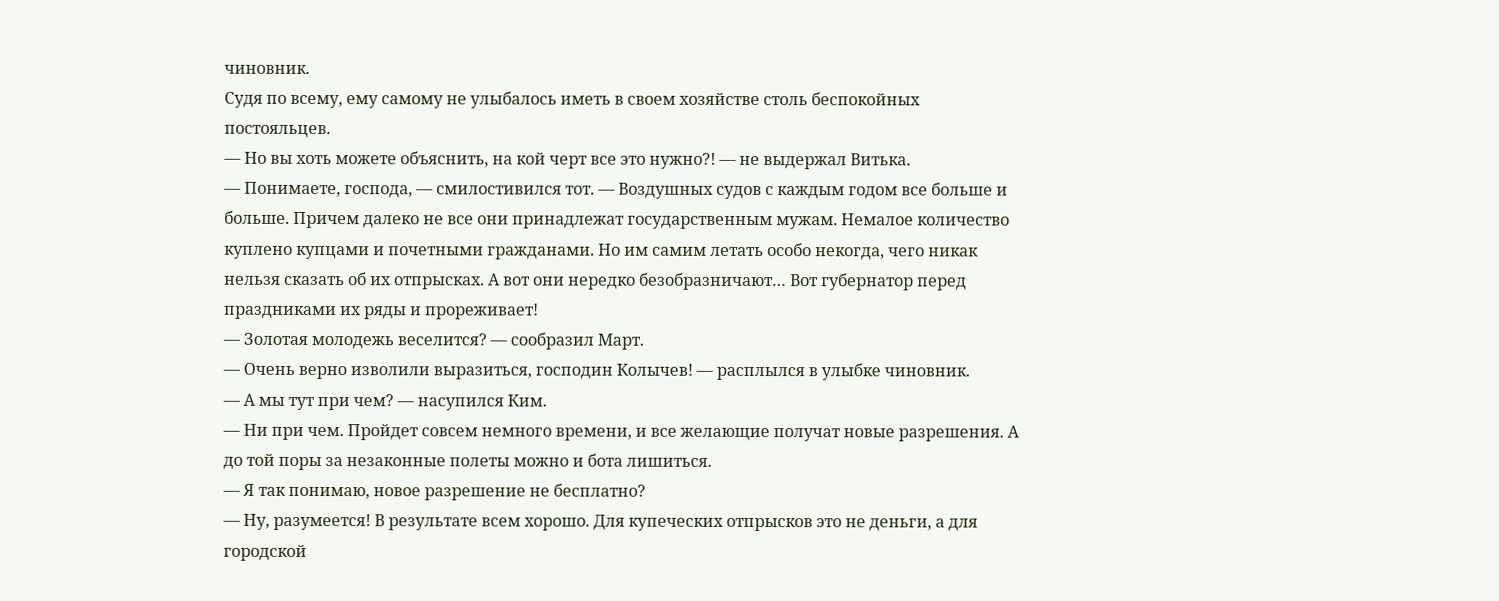чиновник.
Судя по всему, ему самому не улыбалось иметь в своем хозяйстве столь беспокойных постояльцев.
— Но вы хоть можете объяснить, на кой черт все это нужно?! — не выдержал Витька.
— Понимаете, господа, — смилостивился тот. — Воздушных судов с каждым годом все больше и больше. Причем далеко не все они принадлежат государственным мужам. Немалое количество куплено купцами и почетными гражданами. Но им самим летать особо некогда, чего никак нельзя сказать об их отпрысках. А вот они нередко безобразничают… Вот губернатор перед праздниками их ряды и прореживает!
— Золотая молодежь веселится? — сообразил Март.
— Очень верно изволили выразиться, господин Колычев! — расплылся в улыбке чиновник.
— А мы тут при чем? — насупился Ким.
— Ни при чем. Пройдет совсем немного времени, и все желающие получат новые разрешения. А до той поры за незаконные полеты можно и бота лишиться.
— Я так понимаю, новое разрешение не бесплатно?
— Ну, разумеется! В результате всем хорошо. Для купеческих отпрысков это не деньги, а для городской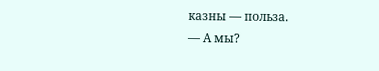казны — польза.
— А мы?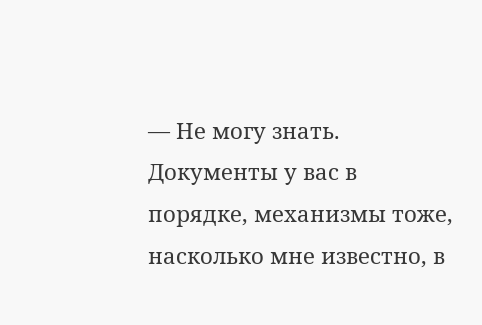— Не могу знать. Документы у вас в порядке, механизмы тоже, насколько мне известно, в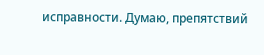исправности. Думаю, препятствий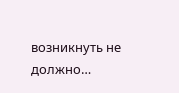возникнуть не должно…